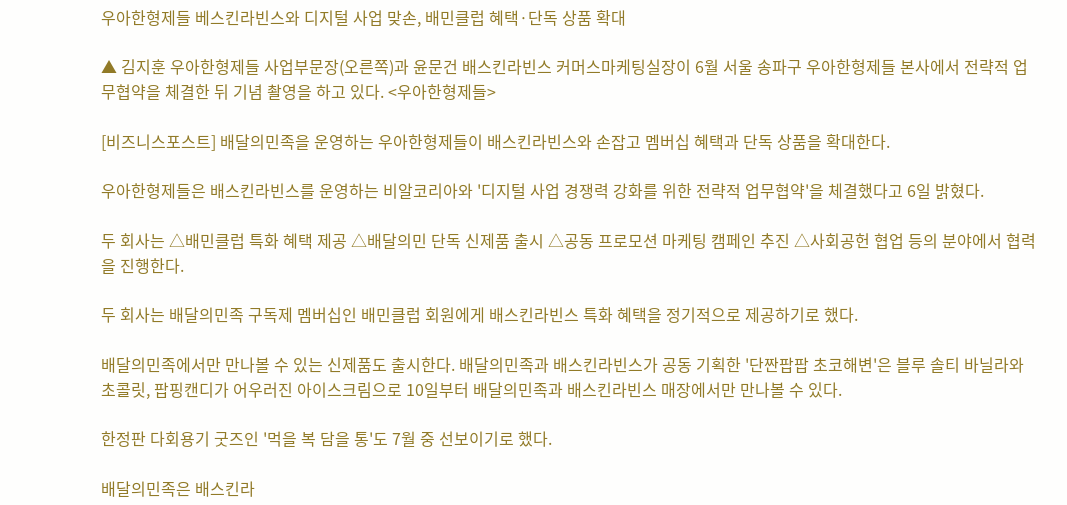우아한형제들 베스킨라빈스와 디지털 사업 맞손, 배민클럽 혜택·단독 상품 확대

▲ 김지훈 우아한형제들 사업부문장(오른쪽)과 윤문건 배스킨라빈스 커머스마케팅실장이 6월 서울 송파구 우아한형제들 본사에서 전략적 업무협약을 체결한 뒤 기념 촬영을 하고 있다. <우아한형제들>

[비즈니스포스트] 배달의민족을 운영하는 우아한형제들이 배스킨라빈스와 손잡고 멤버십 혜택과 단독 상품을 확대한다.

우아한형제들은 배스킨라빈스를 운영하는 비알코리아와 '디지털 사업 경쟁력 강화를 위한 전략적 업무협약'을 체결했다고 6일 밝혔다.

두 회사는 △배민클럽 특화 혜택 제공 △배달의민 단독 신제품 출시 △공동 프로모션 마케팅 캠페인 추진 △사회공헌 협업 등의 분야에서 협력을 진행한다.

두 회사는 배달의민족 구독제 멤버십인 배민클럽 회원에게 배스킨라빈스 특화 혜택을 정기적으로 제공하기로 했다.

배달의민족에서만 만나볼 수 있는 신제품도 출시한다. 배달의민족과 배스킨라빈스가 공동 기획한 '단짠팝팝 초코해변'은 블루 솔티 바닐라와 초콜릿, 팝핑캔디가 어우러진 아이스크림으로 10일부터 배달의민족과 배스킨라빈스 매장에서만 만나볼 수 있다.

한정판 다회용기 굿즈인 '먹을 복 담을 통'도 7월 중 선보이기로 했다.

배달의민족은 배스킨라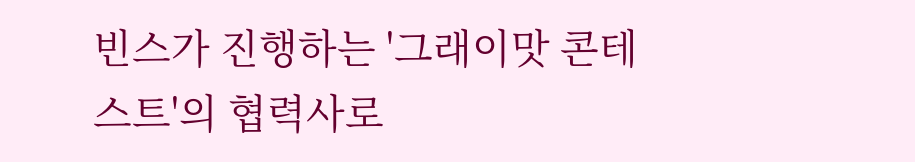빈스가 진행하는 '그래이맛 콘테스트'의 협력사로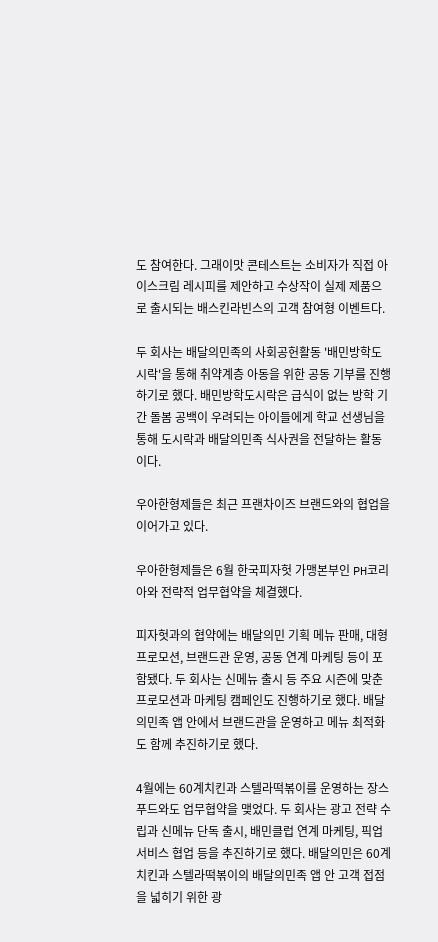도 참여한다. 그래이맛 콘테스트는 소비자가 직접 아이스크림 레시피를 제안하고 수상작이 실제 제품으로 출시되는 배스킨라빈스의 고객 참여형 이벤트다.

두 회사는 배달의민족의 사회공헌활동 '배민방학도시락'을 통해 취약계층 아동을 위한 공동 기부를 진행하기로 했다. 배민방학도시락은 급식이 없는 방학 기간 돌봄 공백이 우려되는 아이들에게 학교 선생님을 통해 도시락과 배달의민족 식사권을 전달하는 활동이다.

우아한형제들은 최근 프랜차이즈 브랜드와의 협업을 이어가고 있다.

우아한형제들은 6월 한국피자헛 가맹본부인 PH코리아와 전략적 업무협약을 체결했다.

피자헛과의 협약에는 배달의민 기획 메뉴 판매, 대형 프로모션, 브랜드관 운영, 공동 연계 마케팅 등이 포함됐다. 두 회사는 신메뉴 출시 등 주요 시즌에 맞춘 프로모션과 마케팅 캠페인도 진행하기로 했다. 배달의민족 앱 안에서 브랜드관을 운영하고 메뉴 최적화도 함께 추진하기로 했다.

4월에는 60계치킨과 스텔라떡볶이를 운영하는 장스푸드와도 업무협약을 맺었다. 두 회사는 광고 전략 수립과 신메뉴 단독 출시, 배민클럽 연계 마케팅, 픽업 서비스 협업 등을 추진하기로 했다. 배달의민은 60계치킨과 스텔라떡볶이의 배달의민족 앱 안 고객 접점을 넓히기 위한 광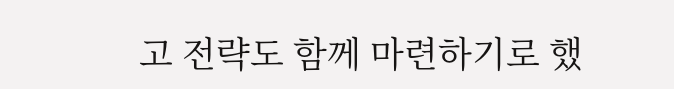고 전략도 함께 마련하기로 했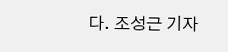다. 조성근 기자